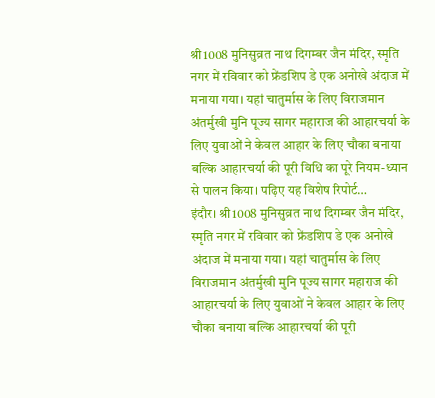श्री1008 मुनिसुव्रत नाथ दिगम्बर जैन मंदिर, स्मृति नगर में रविवार को फ्रेंडशिप डे एक अनोखे अंदाज में मनाया गया। यहां चातुर्मास के लिए विराजमान अंतर्मुखी मुनि पूज्य सागर महाराज की आहारचर्या के लिए युवाओं ने केवल आहार के लिए चौका बनाया बल्कि आहारचर्या की पूरी विधि का पूरे नियम-ध्यान से पालन किया। पढ़िए यह विशेष रिपोर्ट…
इंदौर। श्री1008 मुनिसुव्रत नाथ दिगम्बर जैन मंदिर, स्मृति नगर में रविवार को फ्रेंडशिप डे एक अनोखे अंदाज में मनाया गया। यहां चातुर्मास के लिए विराजमान अंतर्मुखी मुनि पूज्य सागर महाराज की आहारचर्या के लिए युवाओं ने केवल आहार के लिए चौका बनाया बल्कि आहारचर्या की पूरी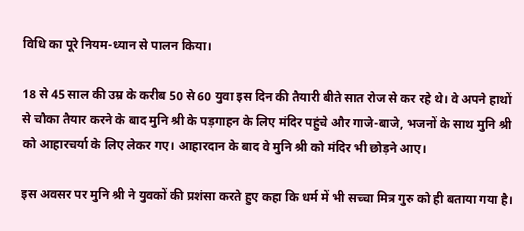विधि का पूरे नियम-ध्यान से पालन किया।

18 से 45 साल की उम्र के करीब 50 से 60 युवा इस दिन की तैयारी बीते सात रोज से कर रहे थे। वे अपने हाथों से चौका तैयार करने के बाद मुनि श्री के पड़गाहन के लिए मंदिर पहुंचे और गाजे-बाजे, भजनों के साथ मुनि श्री को आहारचर्या के लिए लेकर गए। आहारदान के बाद वे मुनि श्री को मंदिर भी छोड़ने आए।

इस अवसर पर मुनि श्री ने युवकों की प्रशंसा करते हुए कहा कि धर्म में भी सच्चा मित्र गुरु को ही बताया गया है।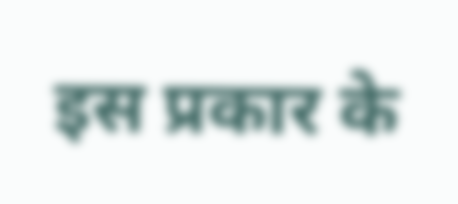इस प्रकार के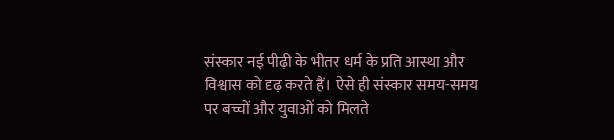संस्कार नई पीढ़ी के भीतर धर्म के प्रति आस्था और विश्वास को दृढ़ करते हैं। ऐसे ही संस्कार समय-समय पर बच्चों और युवाओं को मिलते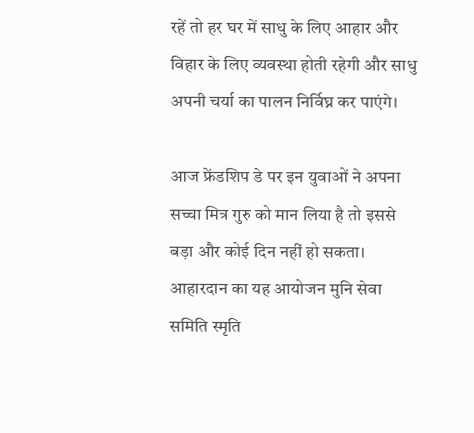रहें तो हर घर में साधु के लिए आहार और विहार के लिए व्यवस्था होती रहेगी और साधु अपनी चर्या का पालन निर्विघ्न कर पाएंगे।

आज फ्रेंडशिप डे पर इन युवाओं ने अपना सच्चा मित्र गुरु को मान लिया है तो इससे बड़ा और कोई दिन नहीं हो सकता। आहारदान का यह आयोजन मुनि सेवा समिति स्मृति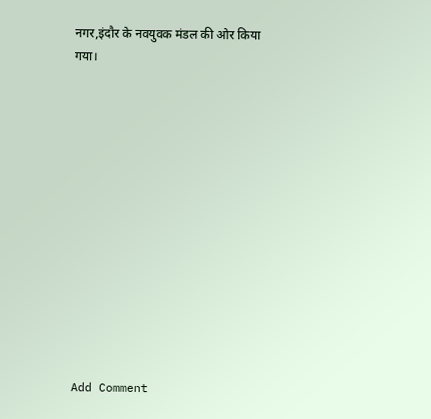नगर,इंदौर के नवयुवक मंडल की ओर किया गया।













Add Comment